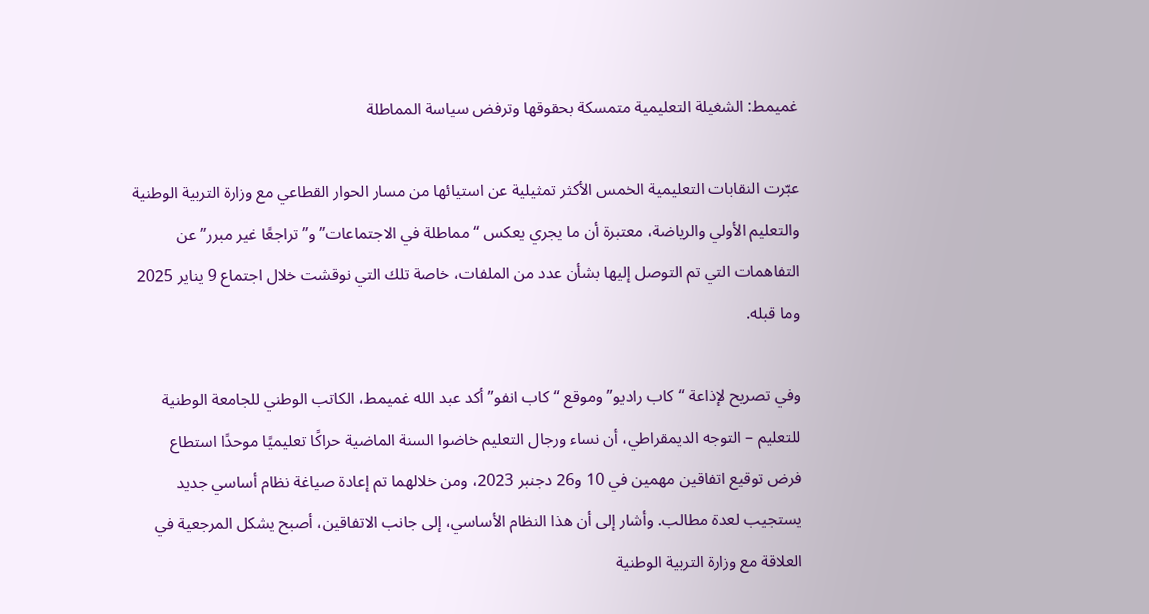غميمط: الشغيلة التعليمية متمسكة بحقوقها وترفض سياسة المماطلة

عبّرت النقابات التعليمية الخمس الأكثر تمثيلية عن استيائها من مسار الحوار القطاعي مع وزارة التربية الوطنية والتعليم الأولي والرياضة، معتبرة أن ما يجري يعكس “مماطلة في الاجتماعات” و”تراجعًا غير مبرر” عن التفاهمات التي تم التوصل إليها بشأن عدد من الملفات، خاصة تلك التي نوقشت خلال اجتماع 9 يناير 2025 وما قبله.

وفي تصريح لإذاعة “كاب راديو” وموقع “كاب انفو” أكد عبد الله غميمط، الكاتب الوطني للجامعة الوطنية للتعليم – التوجه الديمقراطي، أن نساء ورجال التعليم خاضوا السنة الماضية حراكًا تعليميًا موحدًا استطاع فرض توقيع اتفاقين مهمين في 10 و26 دجنبر 2023، ومن خلالهما تم إعادة صياغة نظام أساسي جديد يستجيب لعدة مطالب. وأشار إلى أن هذا النظام الأساسي، إلى جانب الاتفاقين، أصبح يشكل المرجعية في العلاقة مع وزارة التربية الوطنية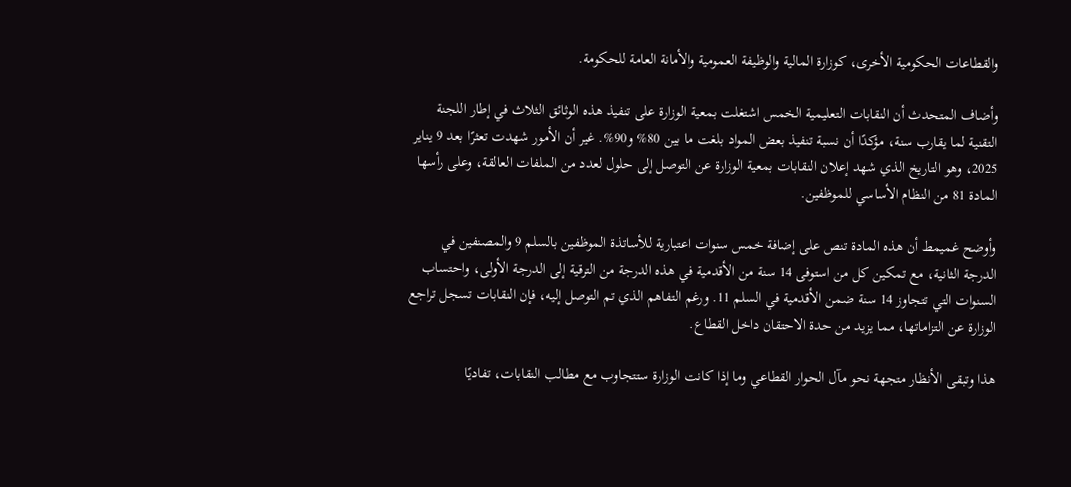والقطاعات الحكومية الأخرى، كوزارة المالية والوظيفة العمومية والأمانة العامة للحكومة.

وأضاف المتحدث أن النقابات التعليمية الخمس اشتغلت بمعية الوزارة على تنفيذ هذه الوثائق الثلاث في إطار اللجنة التقنية لما يقارب سنة، مؤكدًا أن نسبة تنفيذ بعض المواد بلغت ما بين 80% و90%. غير أن الأمور شهدت تعثرًا بعد 9 يناير 2025، وهو التاريخ الذي شهد إعلان النقابات بمعية الوزارة عن التوصل إلى حلول لعدد من الملفات العالقة، وعلى رأسها المادة 81 من النظام الأساسي للموظفين.

وأوضح غميمط أن هذه المادة تنص على إضافة خمس سنوات اعتبارية للأساتذة الموظفين بالسلم 9 والمصنفين في الدرجة الثانية، مع تمكين كل من استوفى 14 سنة من الأقدمية في هذه الدرجة من الترقية إلى الدرجة الأولى، واحتساب السنوات التي تتجاوز 14 سنة ضمن الأقدمية في السلم 11. ورغم التفاهم الذي تم التوصل إليه، فإن النقابات تسجل تراجع الوزارة عن التزاماتها، مما يزيد من حدة الاحتقان داخل القطاع.

هذا وتبقى الأنظار متجهة نحو مآل الحوار القطاعي وما إذا كانت الوزارة ستتجاوب مع مطالب النقابات، تفاديًا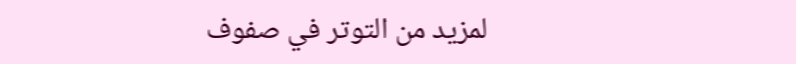لمزيد من التوتر في صفوف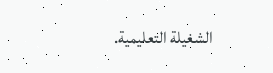الشغيلة التعليمية.